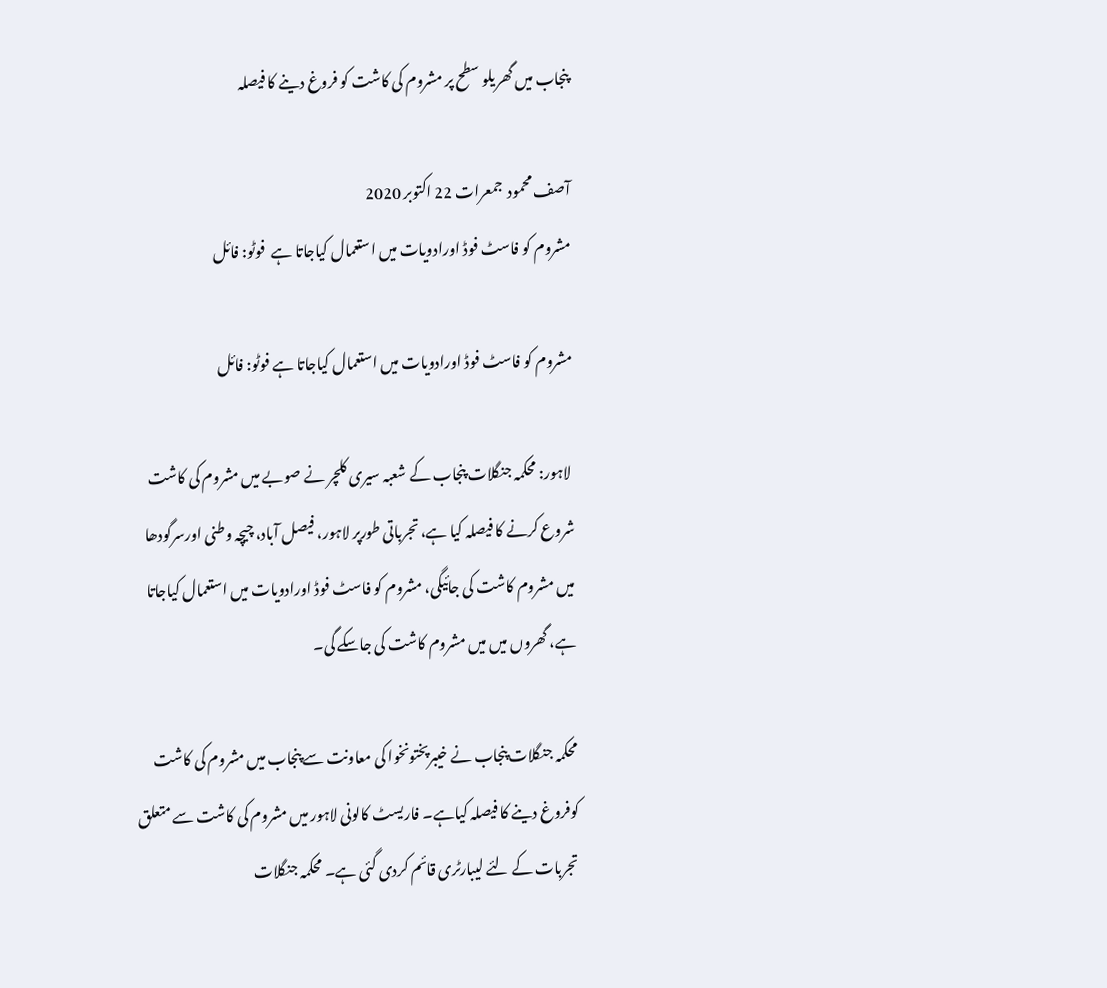پنجاب میں گھریلو سطح پر مشروم کی کاشت کو فروغ دینے کا فیصلہ

آصف محمود  جمعرات 22 اکتوبر 2020
مشروم کو فاسٹ فوڈ اورادویات میں استعمال کیاجاتا ہے  فوٹو: فائل

مشروم کو فاسٹ فوڈ اورادویات میں استعمال کیاجاتا ہے فوٹو: فائل

 لاہور: محکمہ جنگلات پنجاب کے شعبہ سیری کلچر نے صوبے میں مشروم کی کاشت شروع کرنے کا فیصلہ کیا ہے، تجرباتی طورپر لاہور، فیصل آباد، چیچہ وطنی اورسرگودھا میں مشروم کاشت کی جائیگی، مشروم کو فاسٹ فوڈ اورادویات میں استعمال کیاجاتا ہے، گھروں میں میں مشروم کاشت کی جاسکے گی۔

محکمہ جنگلات پنجاب نے خیبرپختونخوا کی معاونت سے پنجاب میں مشروم کی کاشت کوفروغ دینے کا فیصلہ کیاہے۔ فاریسٹ کالونی لاہور میں مشروم کی کاشت سے متعلق تجربات کے لئے لیبارٹری قائم کردی گئی ہے۔ محکمہ جنگلات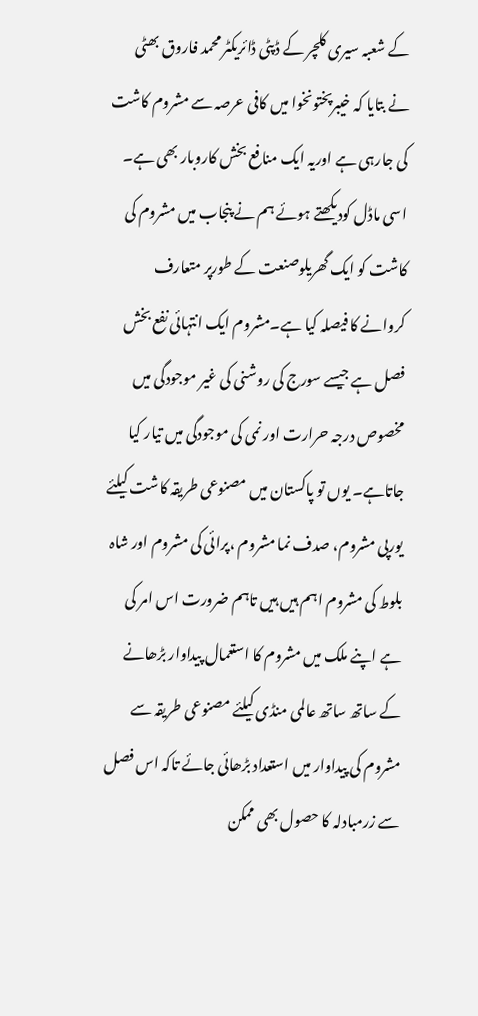کے شعبہ سیری کلچر کے ڈپٹی ڈائریکٹر محمد فاروق بھٹی نے بتایا کہ خیبرپختونخوا میں کافی عرصہ سے مشروم کاشت کی جارہی ہے اوریہ ایک منافع بخش کاروبار بھی ہے۔ اسی ماڈل کودیکھتے ہوئے ہم نے پنجاب میں مشروم کی کاشت کو ایک گھریلوصنعت کے طورپر متعارف کروانے کا فیصلہ کیا ہے۔مشروم ایک انتہائی نفع بخش فصل ہے جیسے سورج کی روشنی کی غیر موجودگی میں مخصوص درجہ حرارت اور نمی کی موجودگی میں تیار کیا جاتاہے۔ یوں تو پاکستان میں مصنوعی طریقہ کاشت کیلئے یورپی مشروم، صدف نما مشروم ،پرائی کی مشروم اور شاہ بلوط کی مشروم اہم ہیں ہیں تاہم ضرورت اس امر کی ہے اپنے ملک میں مشروم کا استعمال پیداوار بڑھانے کے ساتھ ساتھ عالمی منڈی کیلئے مصنوعی طریقہ سے مشروم کی پیداوار میں استعداد بڑھائی جائے تاکہ اس فصل سے زرمبادلہ کا حصول بھی ممکن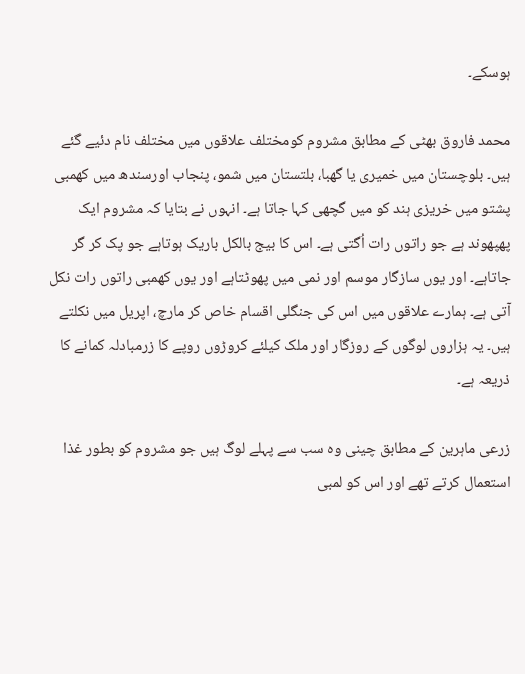ہوسکے۔

محمد فاروق بھٹی کے مطابق مشروم کومختلف علاقوں میں مختلف نام دئیے گئے ہیں۔ بلوچستان میں خمیری یا گھبا، بلتستان میں شمو، پنجاب اورسندھ میں کھمبی پشتو میں خریزی ہند کو میں گچھی کہا جاتا ہے۔ انہوں نے بتایا کہ مشروم ایک پھپھوند ہے جو راتوں رات اُگتی ہے۔ اس کا بیج بالکل باریک ہوتاہے جو پک کر گر جاتاہے۔ اور یوں سازگار موسم اور نمی میں پھوٹتاہے اور یوں کھمبی راتوں رات نکل آتی ہے۔ ہمارے علاقوں میں اس کی جنگلی اقسام خاص کر مارچ، اپریل میں نکلتے ہیں۔ یہ ہزاروں لوگوں کے روزگار اور ملک کیلئے کروڑوں روپے کا زرمبادلہ کمانے کا ذریعہ ہے۔

زرعی ماہرین کے مطابق چینی وہ سب سے پہلے لوگ ہیں جو مشروم کو بطور غذا استعمال کرتے تھے اور اس کو لمبی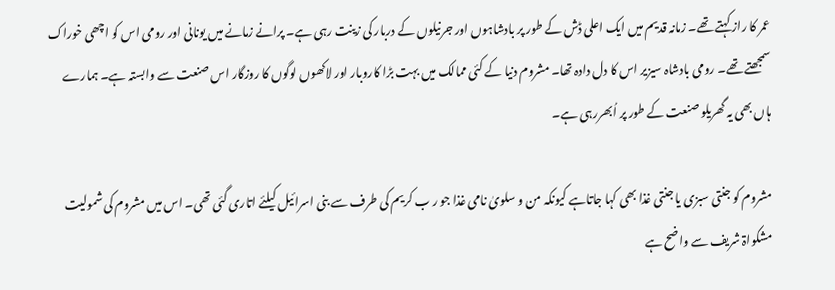عمر کا راز کہتے تھے۔ زمانہ قدیم میں ایک اعلی ڈش کے طور پر بادشاہوں اور جرنیلوں کے دربار کی زینت رہی ہے۔ پرانے زمانے میں یونانی اور رومی اس کو اچھی خوراک سمجھتے تھے۔ رومی بادشاہ سیزیر اس کا دل دادہ تھا۔ مشروم دنیا کے کئی ممالک میں بہت بڑا کاروبار اور لاکھوں لوگوں کا روزگار اس صنعت سے وابستہ ہے۔ ہمارے ہاں بھی یہ گھریلو صنعت کے طور پر اُبھررہی ہے۔

مشروم کو جنتی سبزی یا جنتی غذا بھی کہا جاتاہے کیونکہ من و سلویٰ نامی غذا جو ر ب کریم کی طرف سے بنی اسرائیل کیلئے اتاری گئی تھی۔ اس میں مشروم کی شمولیت مشکواۃ شریف سے واضح ہے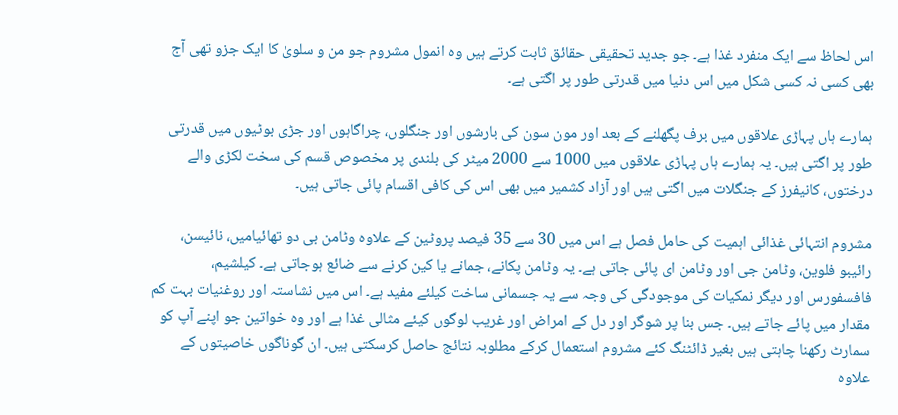اس لحاظ سے ایک منفرد غذا ہے۔ جو جدید تحقیقی حقائق ثابت کرتے ہیں وہ انمول مشروم جو من و سلویٰ کا ایک جزو تھی آج بھی کسی نہ کسی شکل میں اس دنیا میں قدرتی طور پر اگتی ہے۔

ہمارے ہاں پہاڑی علاقوں میں برف پگھلنے کے بعد اور مون سون کی بارشوں اور جنگلوں، چراگاہوں اور جڑی بوٹیوں میں قدرتی طور پر اگتی ہیں۔ یہ ہمارے ہاں پہاڑی علاقوں میں 1000 سے 2000 میٹر کی بلندی پر مخصوص قسم کی سخت لکڑی والے درختوں، کانیفرز کے جنگلات میں اگتی ہیں اور آزاد کشمیر میں بھی اس کی کافی اقسام پائی جاتی ہیں۔

مشروم انتہائی غذائی اہمیت کی حامل فصل ہے اس میں 30 سے 35 فیصد پروٹین کے علاوہ وٹامن بی دو تھائیامیں، نائیسن، رائیبو فلوین، وٹامن جی اور وٹامن ای پائی جاتی ہے۔ یہ وٹامن پکانے، جمانے یا کین کرنے سے ضائع ہوجاتی ہے۔ کیلشیم، فافسفورس اور دیگر نمکیات کی موجودگی کی وجہ سے یہ جسمانی ساخت کیلئے مفید ہے۔ اس میں نشاستہ اور روغنیات بہت کم مقدار میں پائے جاتے ہیں۔ جس بنا پر شوگر اور دل کے امراض اور غریب لوگوں کیئے مثالی غذا ہے اور وہ خواتین جو اپنے آپ کو سمارٹ رکھنا چاہتی ہیں بغیر ڈائٹنگ کئے مشروم استعمال کرکے مطلوبہ نتائج حاصل کرسکتی ہیں۔ ان گوناگوں خاصیتوں کے علاوہ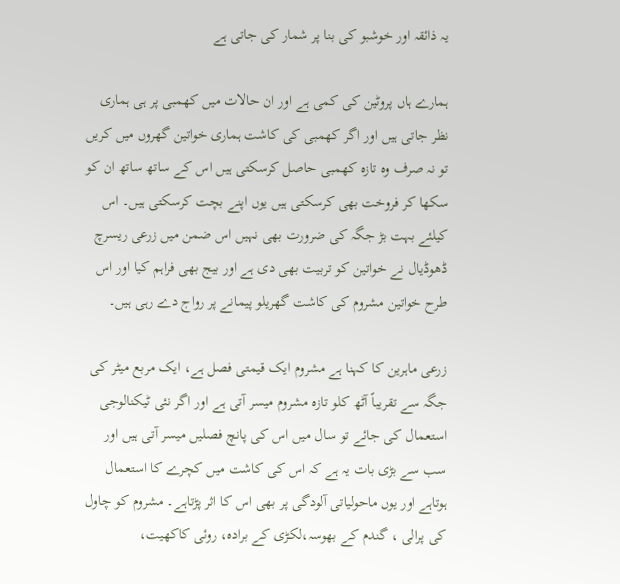یہ ذائقہ اور خوشبو کی بنا پر شمار کی جاتی ہے

ہمارے ہاں پروٹین کی کمی ہے اور ان حالات میں کھمبی پر ہی ہماری نظر جاتی ہیں اور اگر کھمبی کی کاشت ہماری خواتین گھروں میں کریں تو نہ صرف وہ تازہ کھمبی حاصل کرسکتی ہیں اس کے ساتھ ساتھ ان کو سکھا کر فروخت بھی کرسکتی ہیں یوں اپنے بچت کرسکتی ہیں۔ اس کیلئے بہت بڑ جگہ کی ضرورت بھی نہیں اس ضمن میں زرعی ریسرچ ڈھوڈیال نے خواتین کو تربیت بھی دی ہے اور بیج بھی فراہم کیا اور اس طرح خواتین مشروم کی کاشت گھریلو پیمانے پر رواج دے رہی ہیں۔

زرعی ماہرین کا کہنا ہے مشروم ایک قیمتی فصل ہے، ایک مربع میٹر کی جگہ سے تقریباً آٹھ کلو تازہ مشروم میسر آتی ہے اور اگر نئی ٹیکنالوجی استعمال کی جائے تو سال میں اس کی پانچ فصلیں میسر آتی ہیں اور سب سے بڑی بات یہ ہے کہ اس کی کاشت میں کچرے کا استعمال ہوتاہے اور یوں ماحولیاتی آلودگی پر بھی اس کا اثر پڑتاہے۔ مشروم کو چاول کی پرالی ، گندم کے بھوسہ،لکڑی کے برادہ، روئی کاکھیت،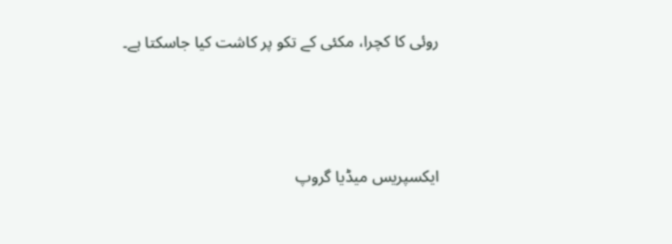روئی کا کچرا، مکئی کے تکو پر کاشت کیا جاسکتا ہے۔



ایکسپریس میڈیا گروپ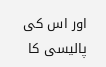اور اس کی پالیسی کا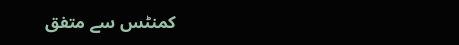کمنٹس سے متفق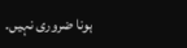ہونا ضروری نہیں۔